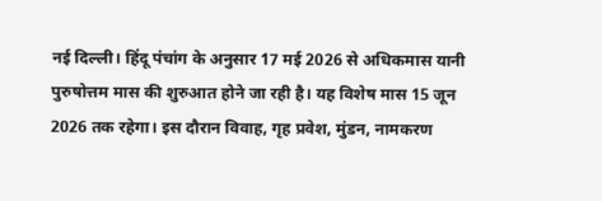नई दिल्ली। हिंदू पंचांग के अनुसार 17 मई 2026 से अधिकमास यानी पुरुषोत्तम मास की शुरुआत होने जा रही है। यह विशेष मास 15 जून 2026 तक रहेगा। इस दौरान विवाह, गृह प्रवेश, मुंडन, नामकरण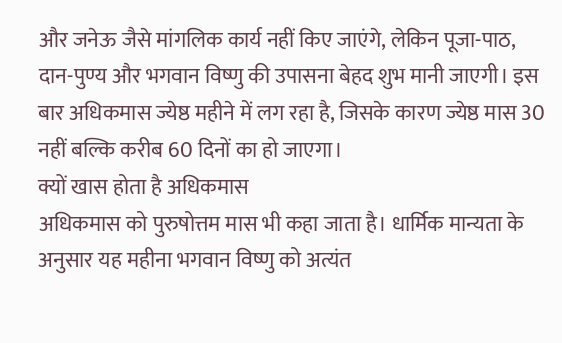और जनेऊ जैसे मांगलिक कार्य नहीं किए जाएंगे, लेकिन पूजा-पाठ, दान-पुण्य और भगवान विष्णु की उपासना बेहद शुभ मानी जाएगी। इस बार अधिकमास ज्येष्ठ महीने में लग रहा है, जिसके कारण ज्येष्ठ मास 30 नहीं बल्कि करीब 60 दिनों का हो जाएगा।
क्यों खास होता है अधिकमास
अधिकमास को पुरुषोत्तम मास भी कहा जाता है। धार्मिक मान्यता के अनुसार यह महीना भगवान विष्णु को अत्यंत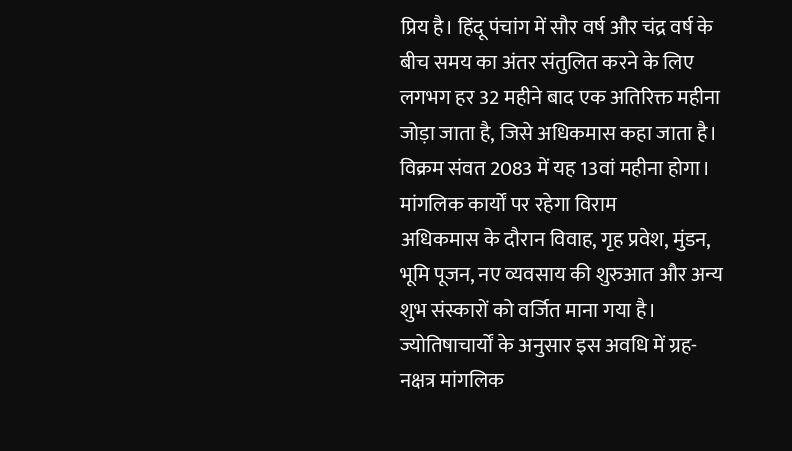प्रिय है। हिंदू पंचांग में सौर वर्ष और चंद्र वर्ष के बीच समय का अंतर संतुलित करने के लिए लगभग हर 32 महीने बाद एक अतिरिक्त महीना जोड़ा जाता है, जिसे अधिकमास कहा जाता है। विक्रम संवत 2083 में यह 13वां महीना होगा।
मांगलिक कार्यों पर रहेगा विराम
अधिकमास के दौरान विवाह, गृह प्रवेश, मुंडन, भूमि पूजन, नए व्यवसाय की शुरुआत और अन्य शुभ संस्कारों को वर्जित माना गया है। ज्योतिषाचार्यों के अनुसार इस अवधि में ग्रह-नक्षत्र मांगलिक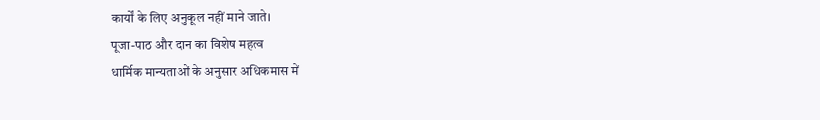कार्यों के लिए अनुकूल नहीं माने जाते।
पूजा-पाठ और दान का विशेष महत्व
धार्मिक मान्यताओं के अनुसार अधिकमास में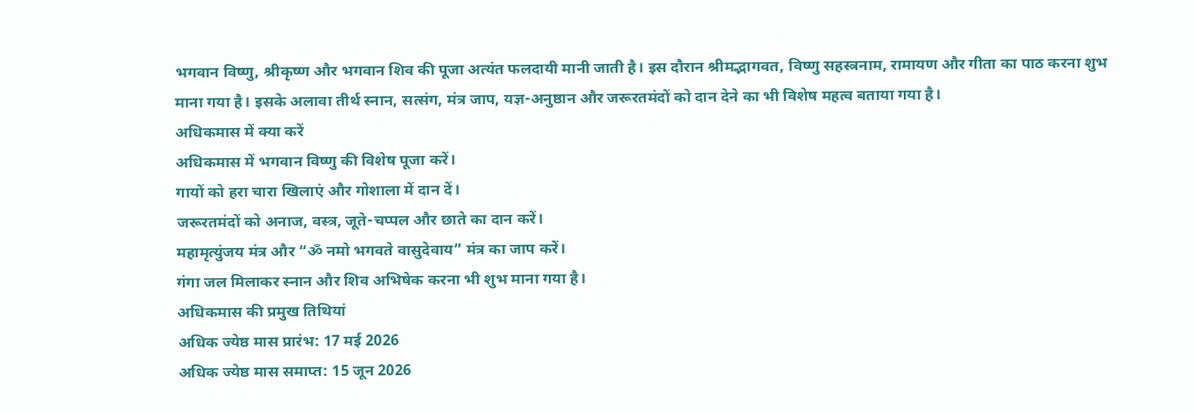भगवान विष्णु, श्रीकृष्ण और भगवान शिव की पूजा अत्यंत फलदायी मानी जाती है। इस दौरान श्रीमद्भागवत, विष्णु सहस्त्रनाम, रामायण और गीता का पाठ करना शुभ माना गया है। इसके अलावा तीर्थ स्नान, सत्संग, मंत्र जाप, यज्ञ-अनुष्ठान और जरूरतमंदों को दान देने का भी विशेष महत्व बताया गया है।
अधिकमास में क्या करें
अधिकमास में भगवान विष्णु की विशेष पूजा करें।
गायों को हरा चारा खिलाएं और गोशाला में दान दें।
जरूरतमंदों को अनाज, वस्त्र, जूते-चप्पल और छाते का दान करें।
महामृत्युंजय मंत्र और “ॐ नमो भगवते वासुदेवाय” मंत्र का जाप करें।
गंगा जल मिलाकर स्नान और शिव अभिषेक करना भी शुभ माना गया है।
अधिकमास की प्रमुख तिथियां
अधिक ज्येष्ठ मास प्रारंभ: 17 मई 2026
अधिक ज्येष्ठ मास समाप्त: 15 जून 2026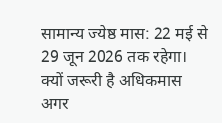सामान्य ज्येष्ठ मास: 22 मई से 29 जून 2026 तक रहेगा।
क्यों जरूरी है अधिकमास
अगर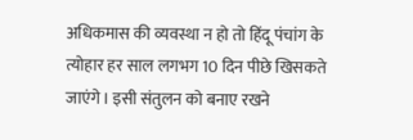अधिकमास की व्यवस्था न हो तो हिंदू पंचांग के त्योहार हर साल लगभग 10 दिन पीछे खिसकते जाएंगे। इसी संतुलन को बनाए रखने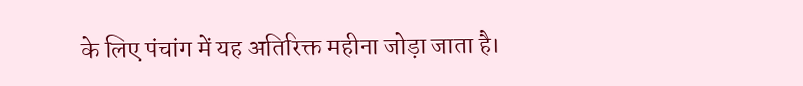के लिए पंचांग में यह अतिरिक्त महीना जोड़ा जाता है।